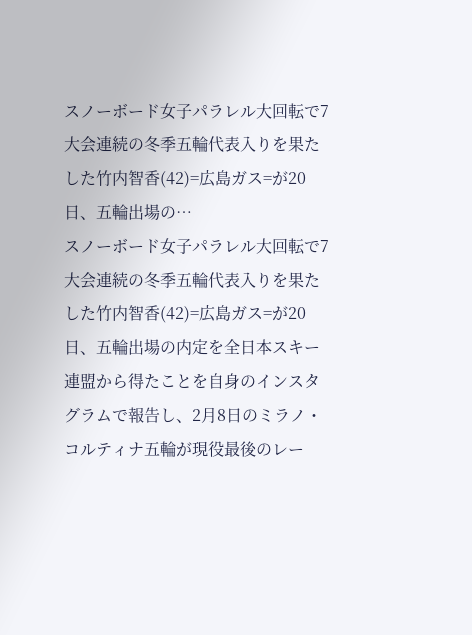スノーボード女子パラレル大回転で7大会連続の冬季五輪代表入りを果たした竹内智香(42)=広島ガス=が20日、五輪出場の…
スノーボード女子パラレル大回転で7大会連続の冬季五輪代表入りを果たした竹内智香(42)=広島ガス=が20日、五輪出場の内定を全日本スキー連盟から得たことを自身のインスタグラムで報告し、2月8日のミラノ・コルティナ五輪が現役最後のレー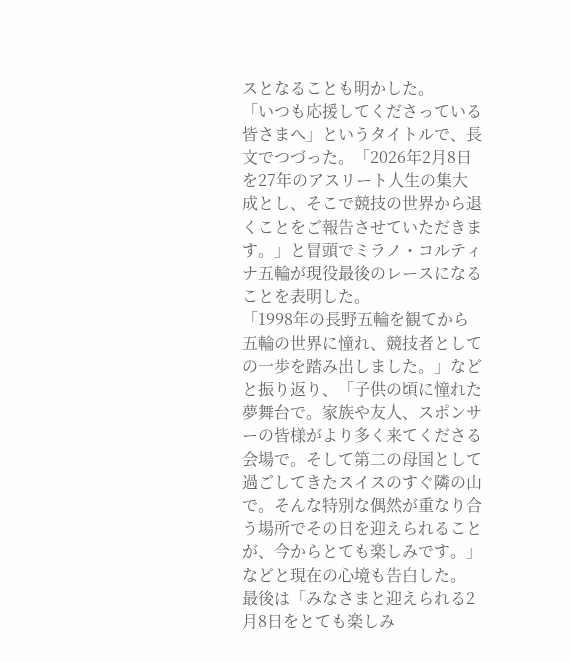スとなることも明かした。
「いつも応援してくださっている皆さまへ」というタイトルで、長文でつづった。「2026年2月8日を27年のアスリート人生の集大成とし、そこで競技の世界から退くことをご報告させていただきます。」と冒頭でミラノ・コルティナ五輪が現役最後のレースになることを表明した。
「1998年の長野五輪を観てから五輪の世界に憧れ、競技者としての一歩を踏み出しました。」などと振り返り、「子供の頃に憧れた夢舞台で。家族や友人、スポンサーの皆様がより多く来てくださる会場で。そして第二の母国として過ごしてきたスイスのすぐ隣の山で。そんな特別な偶然が重なり合う場所でその日を迎えられることが、今からとても楽しみです。」などと現在の心境も告白した。
最後は「みなさまと迎えられる2月8日をとても楽しみ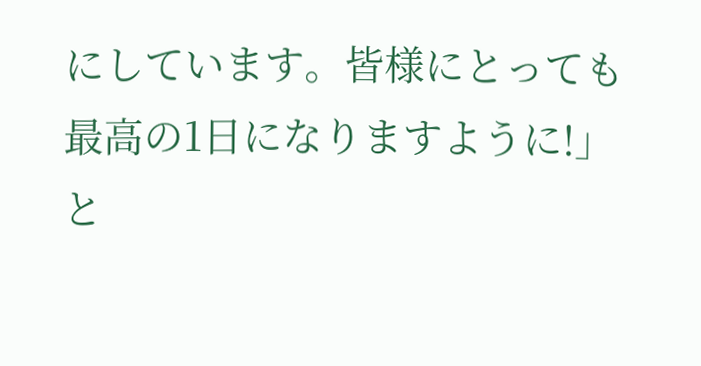にしています。皆様にとっても最高の1日になりますように!」と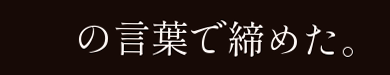の言葉で締めた。